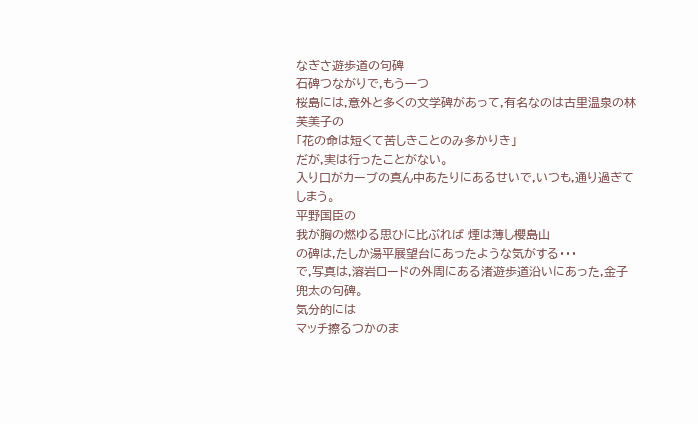なぎさ遊歩道の句碑
石碑つながりで,もう一つ
桜島には,意外と多くの文学碑があって,有名なのは古里温泉の林芙美子の
「花の命は短くて苦しきことのみ多かりき」
だが,実は行ったことがない。
入り口がカーブの真ん中あたりにあるせいで,いつも,通り過ぎてしまう。
平野国臣の
我が胸の燃ゆる思ひに比ぶれば 煙は薄し櫻島山
の碑は,たしか湯平展望台にあったような気がする・・・
で,写真は,溶岩ロードの外周にある渚遊歩道沿いにあった,金子兜太の句碑。
気分的には
マッチ擦るつかのま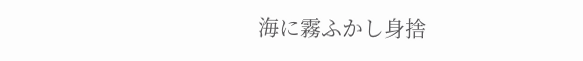海に霧ふかし身捨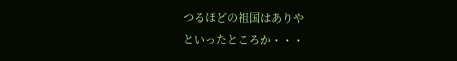つるほどの祖国はありや
といったところか・・・